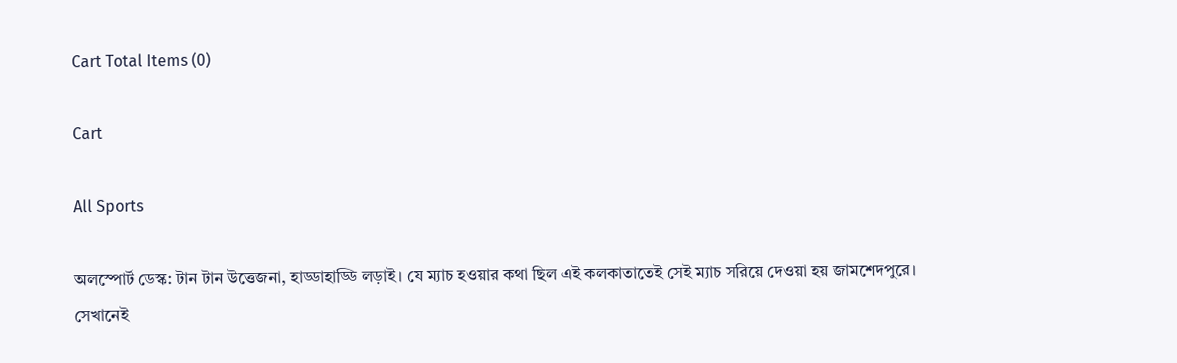Cart Total Items (0)

Cart

All Sports

অলস্পোর্ট ডেস্ক: টান টান উত্তেজনা, হাড্ডাহাড্ডি লড়াই। যে ম্যাচ হওয়ার কথা ছিল এই কলকাতাতেই সেই ম্যাচ সরিয়ে দেওয়া হয় জামশেদপুরে। সেখানেই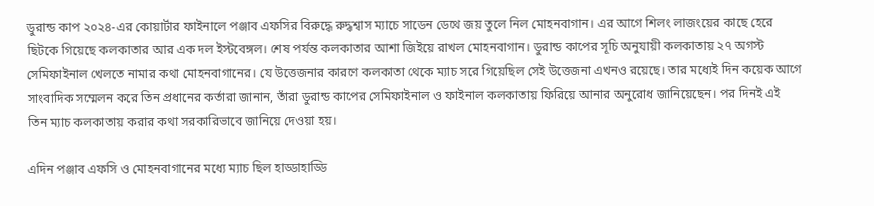ডুরান্ড কাপ ২০২৪-এর কোয়ার্টার ফাইনালে পঞ্জাব এফসির বিরুদ্ধে রুদ্ধশ্বাস ম্যাচে সাডেন ডেথে জয় তুলে নিল মোহনবাগান। এর আগে শিলং লাজংয়ের কাছে হেরে ছিটকে গিয়েছে কলকাতার আর এক দল ইস্টবেঙ্গল। শেষ পর্যন্ত কলকাতার আশা জিইয়ে রাখল মোহনবাগান। ডুরান্ড কাপের সূচি অনুযায়ী কলকাতায় ২৭ অগস্ট সেমিফাইনাল খেলতে নামার কথা মোহনবাগানের। যে উত্তেজনার কারণে কলকাতা থেকে ম্যাচ সরে গিয়েছিল সেই উত্তেজনা এখনও রয়েছে। তার মধ্যেই দিন কয়েক আগে সাংবাদিক সম্মেলন করে তিন প্রধানের কর্তারা জানান, তাঁরা ডুরান্ড কাপের সেমিফাইনা‌ল ও ফাইনাল কলকাতায় ফিরিয়ে আনার অনুরোধ জানিয়েছেন। পর দিনই এই তিন ম্যাচ কলকাতায় করার কথা সরকারিভাবে জানিয়ে দেওয়া হয়।

এদিন পঞ্জাব এফসি ও মোহনবাগানের মধ্যে ম্যাচ ছিল হাড্ডাহাড্ডি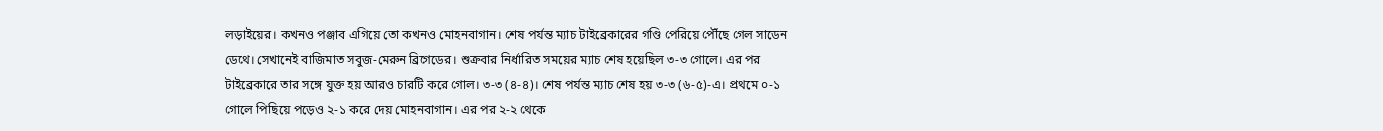লড়াইয়ের। কখনও পঞ্জাব এগিয়ে তো কখনও মোহনবাগান। শেষ পর্যন্ত ম্যাচ টাইব্রেকারের গণ্ডি পেরিয়ে পৌঁছে গেল সাডেন ডেথে। সেখানেই বাজিমাত সবুজ-মেরুন ব্রিগেডের। শুক্রবার নির্ধারিত সময়ের ম্যাচ শেষ হয়েছিল ৩-৩ গোলে। এর পর টাইব্রেকারে তার সঙ্গে যুক্ত হয় আরও চারটি করে গোল। ৩-৩ (৪-৪)। শেষ পর্যন্ত ম্যাচ শেষ হয় ৩-৩ (৬-৫)-এ। প্রথমে ০-১ গোলে পিছিয়ে পড়েও ২-১ করে দেয় মোহনবাগান। এর পর ২-২ থেকে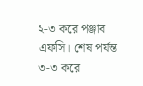২-৩ করে পঞ্জাব এফসি। শেষ পর্যন্ত ৩-৩ করে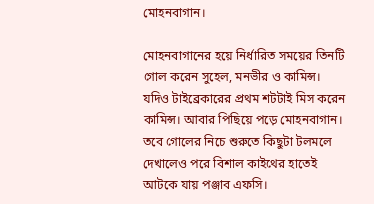মোহনবাগান।

মোহনবাগানের হয়ে নির্ধারিত সময়ের তিনটি গোল করেন সুহেল, মনভীর ও কামিন্স। যদিও টাইব্রেকারের প্রথম শটটাই মিস করেন কামিন্স। আবার পিছিয়ে পড়ে মোহনবাগান। তবে গোলের নিচে শুরুতে কিছুটা টলমলে দেখালেও পরে বিশাল কাইথের হাতেই আটকে যায় পঞ্জাব এফসি।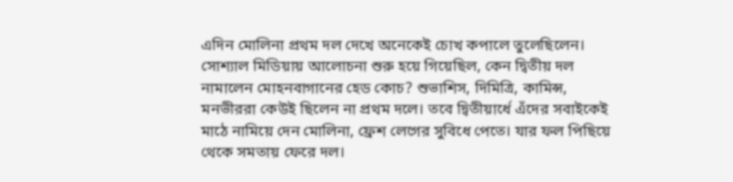এদিন মোলিনা প্রথম দল দেখে অনেকেই চোখ কপালে তুলেছিলেন। সোশ্যাল মিডিয়ায় আলোচনা শুরু হয়ে গিয়েছিল, কেন দ্বিতীয় দল নামালেন মোহনবাগানের হেড কোচ? শুভাশিস, দিমিত্রি, কামিন্স, মনভীররা কেউই ছিলেন না প্রথম দলে। তবে দ্বিতীয়ার্ধে এঁদের সবাইকেই মাঠে নামিয়ে দেন মোলিনা, ফ্রেশ লেগের সুবিধে পেতে। যার ফল পিছিয়ে থেকে সমতায় ফেরে দল।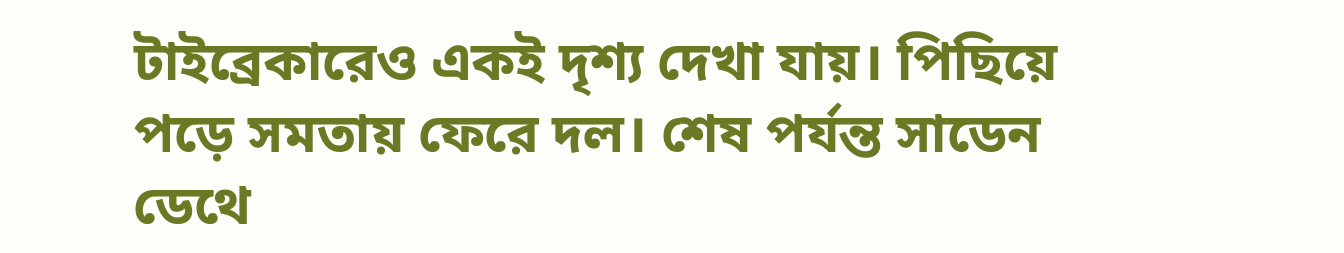টাইব্রেকারেও একই দৃশ্য দেখা যায়। পিছিয়ে পড়ে সমতায় ফেরে দল। শেষ পর্যন্ত সাডেন ডেথে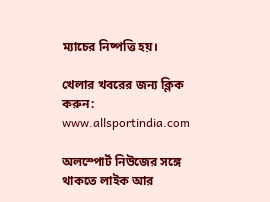ম্যাচের নিষ্পত্তি হয়।

খেলার খবরের জন্য ক্লিক করুন: www.allsportindia.com

অলস্পোর্ট নিউজের সঙ্গে থাকতে লাইক আর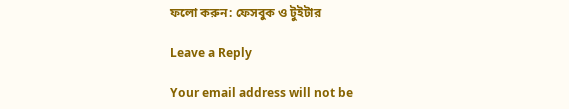ফলো করুন: ফেসবুক ও টুইটার

Leave a Reply

Your email address will not be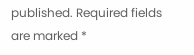published. Required fields are marked *